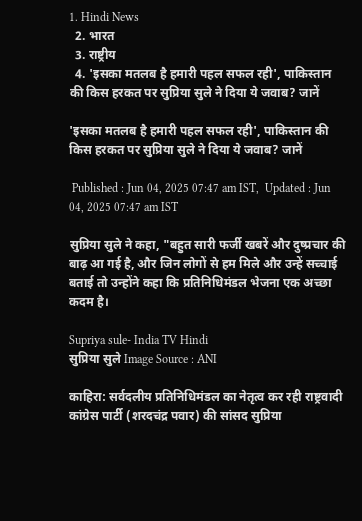1. Hindi News
  2. भारत
  3. राष्ट्रीय
  4. 'इसका मतलब है हमारी पहल सफल रही', पाकिस्तान की किस हरकत पर सुप्रिया सुले ने दिया ये जवाब? जानें

'इसका मतलब है हमारी पहल सफल रही', पाकिस्तान की किस हरकत पर सुप्रिया सुले ने दिया ये जवाब? जानें

 Published : Jun 04, 2025 07:47 am IST,  Updated : Jun 04, 2025 07:47 am IST

सुप्रिया सुले ने कहा, "बहुत सारी फर्जी खबरें और दुष्प्रचार की बाढ़ आ गई है, और जिन लोगों से हम मिले और उन्हें सच्चाई बताई तो उन्होंने कहा कि प्रतिनिधिमंडल भेजना एक अच्छा कदम है।

Supriya sule- India TV Hindi
सुप्रिया सुले Image Source : ANI

काहिरा: सर्वदलीय प्रतिनिधिमंडल का नेतृत्व कर रही राष्ट्रवादी कांग्रेस पार्टी (शरदचंद्र पवार) की सांसद सुप्रिया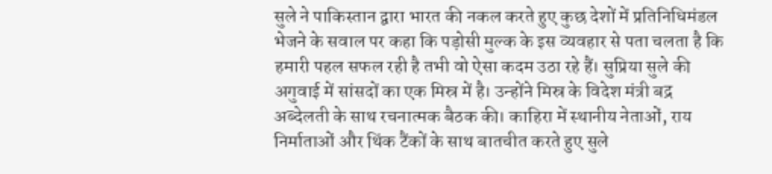सुले ने पाकिस्तान द्वारा भारत की नकल करते हुए कुछ देशों में प्रतिनिधिमंडल भेजने के सवाल पर कहा कि पड़ोसी मुल्क के इस व्यवहार से पता चलता है कि हमारी पहल सफल रही है तभी वो ऐसा कदम उठा रहे हैं। सुप्रिया सुले की अगुवाई में सांसदों का एक मिस्र में है। उन्होंने मिस्र के विदेश मंत्री बद्र अब्देलती के साथ रचनात्मक बैठक की। काहिरा में स्थानीय नेताओं, राय निर्माताओं और थिंक टैंकों के साथ बातचीत करते हुए सुले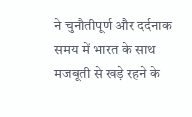ने चुनौतीपूर्ण और दर्दनाक समय में भारत के साथ मजबूती से खड़े रहने के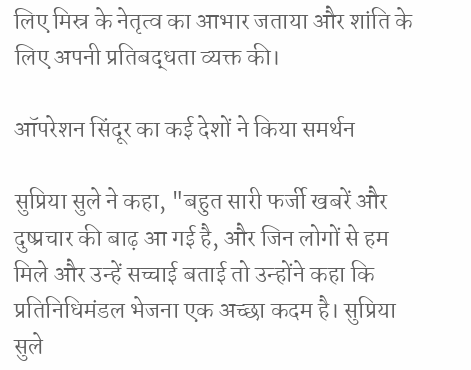लिए मिस्र के नेतृत्व का आभार जताया और शांति के लिए अपनी प्रतिबद्धता व्यक्त की।

ऑपरेशन सिंदूर का कई देशों ने किया समर्थन

सुप्रिया सुले ने कहा, "बहुत सारी फर्जी खबरें और दुष्प्रचार की बाढ़ आ गई है, और जिन लोगों से हम मिले और उन्हें सच्चाई बताई तो उन्होंने कहा कि प्रतिनिधिमंडल भेजना एक अच्छा कदम है। सुप्रिया सुले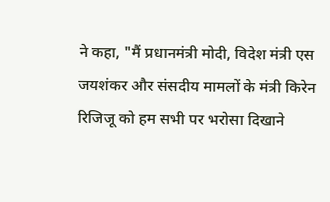ने कहा, "मैं प्रधानमंत्री मोदी, विदेश मंत्री एस जयशंकर और संसदीय मामलों के मंत्री किरेन रिजिजू को हम सभी पर भरोसा दिखाने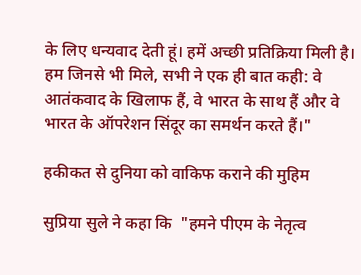के लिए धन्यवाद देती हूं। हमें अच्छी प्रतिक्रिया मिली है। हम जिनसे भी मिले, सभी ने एक ही बात कही: वे आतंकवाद के खिलाफ हैं, वे भारत के साथ हैं और वे भारत के ऑपरेशन सिंदूर का समर्थन करते हैं।"

हकीकत से दुनिया को वाकिफ कराने की मुहिम

सुप्रिया सुले ने कहा कि  "हमने पीएम के नेतृत्व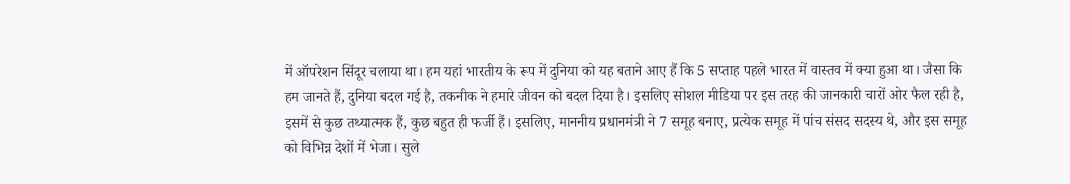में ऑपरेशन सिंदूर चलाया था। हम यहां भारतीय के रूप में दुनिया को यह बताने आए हैं कि 5 सप्ताह पहले भारत में वास्तव में क्या हुआ था। जैसा कि हम जानते हैं, दुनिया बदल गई है, तकनीक ने हमारे जीवन को बदल दिया है। इसलिए सोशल मीडिया पर इस तरह की जानकारी चारों ओर फैल रही है, इसमें से कुछ तथ्यात्मक हैं, कुछ बहुत ही फर्जी हैं। इसलिए, माननीय प्रधानमंत्री ने 7 समूह बनाए, प्रत्येक समूह में पांच संसद सदस्य थे, और इस समूह को विभिन्न देशों में भेजा। सुले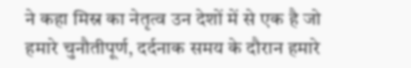ने कहा मिस्र का नेतृत्व उन देशों में से एक है जो हमारे चुनौतीपूर्ण, दर्दनाक समय के दौरान हमारे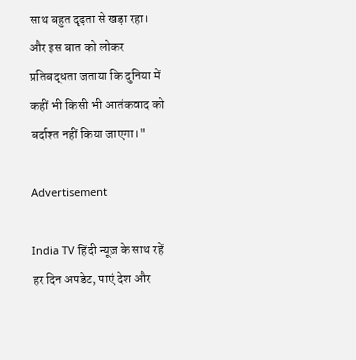साथ बहुत दृढ़ता से खड़ा रहा।  और इस बात को लोकर प्रतिबद्धता जताया कि दुनिया में कहीं भी किसी भी आतंकवाद को बर्दाश्त नहीं किया जाएगा।"

Advertisement

India TV हिंदी न्यूज़ के साथ रहें हर दिन अपडेट, पाएं देश और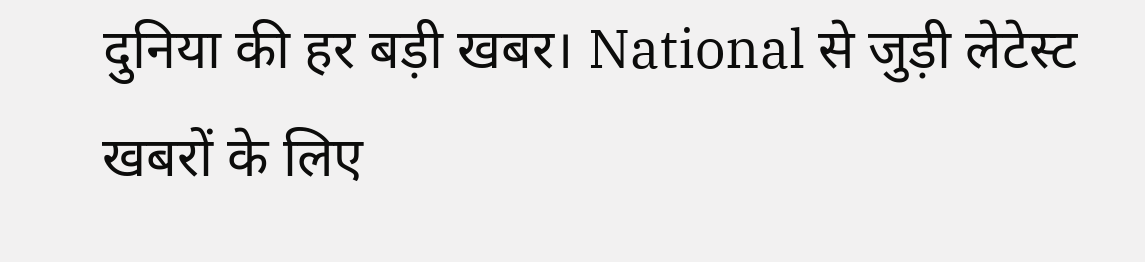दुनिया की हर बड़ी खबर। National से जुड़ी लेटेस्ट खबरों के लिए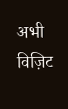अभी विज़िट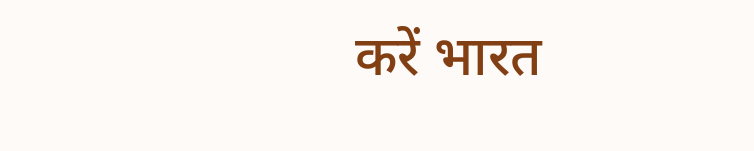करें भारत